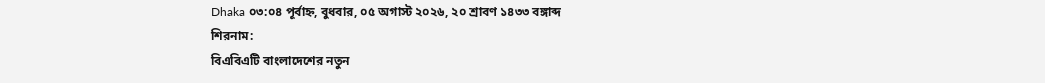Dhaka ০৩:০৪ পূর্বাহ্ন, বুধবার, ০৫ অগাস্ট ২০২৬, ২০ শ্রাবণ ১৪৩৩ বঙ্গাব্দ
শিরনাম:
বিএবিএটি বাংলাদেশের নতুন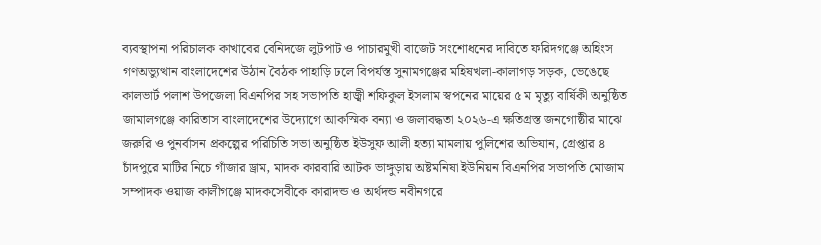ব্যবস্থাপনা পরিচালক কাখাবের বেনিদজে লুটপাট ও পাচারমুখী বাজেট সংশোধনের দাবিতে ফরিদগঞ্জে অহিংস গণঅভ্যুত্থান বাংলাদেশের উঠান বৈঠক পাহাড়ি ঢলে বিপর্যস্ত সুনামগঞ্জের মহিষখলা-কালাগড় সড়ক, ভেঙেছে কালভার্ট পলাশ উপজেলা বিএনপির সহ সভাপতি হাজ্বী শফিকুল ইসলাম স্বপনের মায়ের ৫ ম মৃত্যু বার্ষিকী অনুষ্ঠিত জামালগঞ্জে কারিতাস বাংলাদেশের উদ্যোগে আকস্মিক বন্যা ও জলাবদ্ধতা ২০২৬-এ ক্ষতিগ্রস্ত জনগোষ্ঠীর মাঝে জরুরি ও পুনর্বাসন প্রকল্পের পরিচিতি সভা অনুষ্ঠিত ইউসুফ আলী হত্যা মামলায় পুলিশের অভিযান, গ্রেপ্তার ৪ চাঁদপুরে মাটির নিচে গাঁজার ড্রাম, মাদক কারবারি আটক ভাঙ্গুড়ায় অষ্টমনিষা ইউনিয়ন বিএনপির সভাপতি মোজাম সম্পাদক ওয়াজ কালীগঞ্জে মাদকসেবীকে কারাদন্ড ও অর্থদন্ড নবীনগরে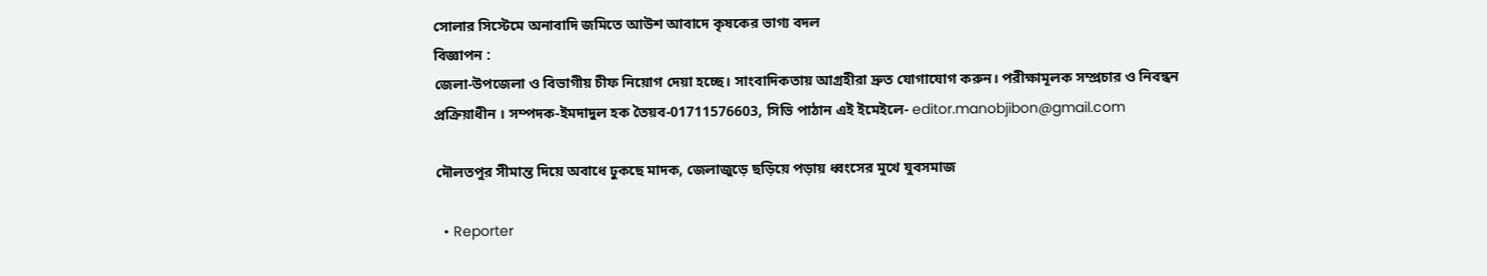সোলার সিস্টেমে অনাবাদি জমিতে আউশ আবাদে কৃষকের ভাগ্য বদল
বিজ্ঞাপন :
জেলা-উপজেলা ও বিভাগীয় চীফ নিয়োগ দেয়া হচ্ছে। সাংবাদিকতায় আগ্রহীরা দ্রুত যোগাযোগ করুন। পরীক্ষামূলক সম্প্রচার ও নিবন্ধন প্রক্রিয়াধীন । সম্পদক-ইমদাদুল হক তৈয়ব-01711576603, সিভি পাঠান এই ইমেইলে- editor.manobjibon@gmail.com

দৌলতপুর সীমান্ত দিয়ে অবাধে ঢুকছে মাদক, জেলাজুড়ে ছড়িয়ে পড়ায় ধ্বংসের মুখে যুবসমাজ

  • Reporter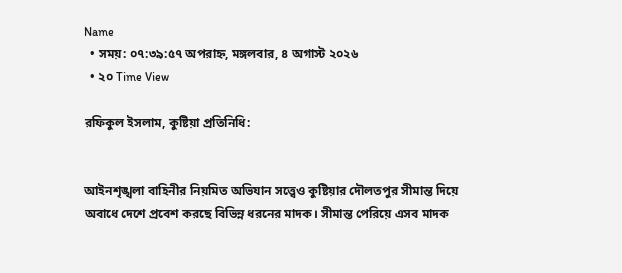Name
  • সময়: ০৭:৩৯:৫৭ অপরাহ্ন, মঙ্গলবার, ৪ অগাস্ট ২০২৬
  • ২০ Time View

রফিকুল ইসলাম, কুষ্টিয়া প্রতিনিধি:


আইনশৃঙ্খলা বাহিনীর নিয়মিত অভিযান সত্ত্বেও কুষ্টিয়ার দৌলতপুর সীমান্ত দিয়ে অবাধে দেশে প্রবেশ করছে বিভিন্ন ধরনের মাদক। সীমান্ত পেরিয়ে এসব মাদক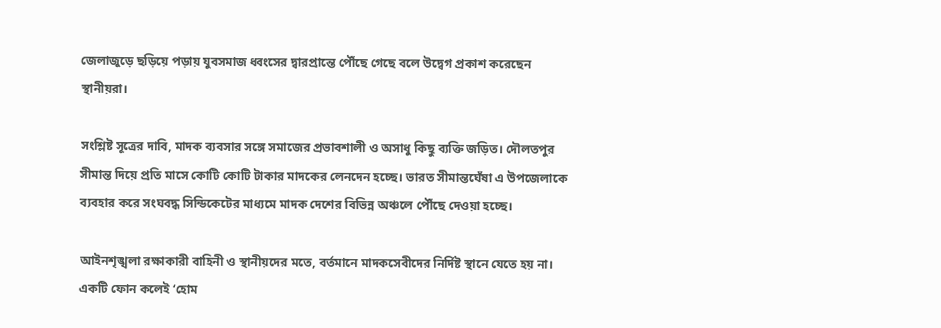জেলাজুড়ে ছড়িয়ে পড়ায় যুবসমাজ ধ্বংসের দ্বারপ্রান্তে পৌঁছে গেছে বলে উদ্বেগ প্রকাশ করেছেন স্থানীয়রা।

সংশ্লিষ্ট সূত্রের দাবি, মাদক ব্যবসার সঙ্গে সমাজের প্রভাবশালী ও অসাধু কিছু ব্যক্তি জড়িত। দৌলতপুর সীমান্ত দিয়ে প্রতি মাসে কোটি কোটি টাকার মাদকের লেনদেন হচ্ছে। ভারত সীমান্তঘেঁষা এ উপজেলাকে ব্যবহার করে সংঘবদ্ধ সিন্ডিকেটের মাধ্যমে মাদক দেশের বিভিন্ন অঞ্চলে পৌঁছে দেওয়া হচ্ছে।

আইনশৃঙ্খলা রক্ষাকারী বাহিনী ও স্থানীয়দের মতে, বর্তমানে মাদকসেবীদের নির্দিষ্ট স্থানে যেতে হয় না। একটি ফোন কলেই ‘হোম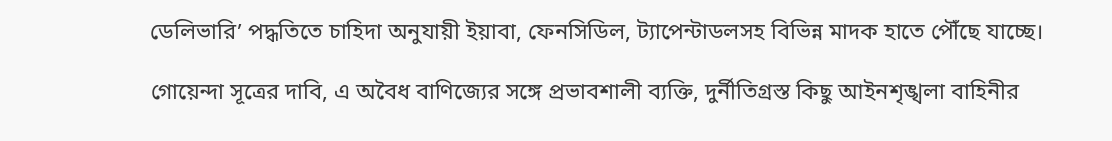ডেলিভারি’ পদ্ধতিতে চাহিদা অনুযায়ী ইয়াবা, ফেনসিডিল, ট্যাপেন্টাডলসহ বিভিন্ন মাদক হাতে পৌঁছে যাচ্ছে।

গোয়েন্দা সূত্রের দাবি, এ অবৈধ বাণিজ্যের সঙ্গে প্রভাবশালী ব্যক্তি, দুর্নীতিগ্রস্ত কিছু আইনশৃঙ্খলা বাহিনীর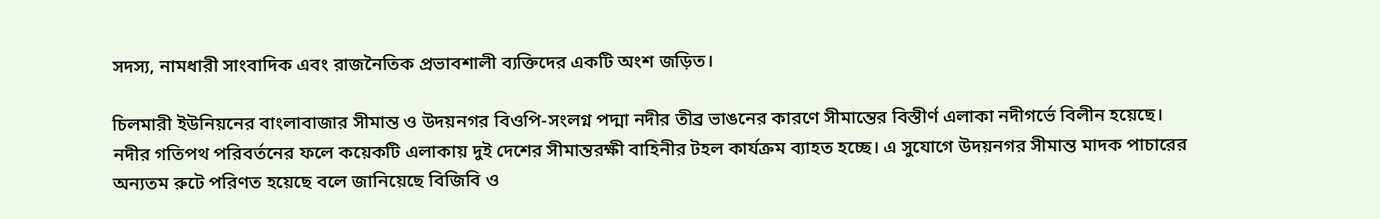সদস্য, নামধারী সাংবাদিক এবং রাজনৈতিক প্রভাবশালী ব্যক্তিদের একটি অংশ জড়িত।

চিলমারী ইউনিয়নের বাংলাবাজার সীমান্ত ও উদয়নগর বিওপি-সংলগ্ন পদ্মা নদীর তীব্র ভাঙনের কারণে সীমান্তের বিস্তীর্ণ এলাকা নদীগর্ভে বিলীন হয়েছে। নদীর গতিপথ পরিবর্তনের ফলে কয়েকটি এলাকায় দুই দেশের সীমান্তরক্ষী বাহিনীর টহল কার্যক্রম ব্যাহত হচ্ছে। এ সুযোগে উদয়নগর সীমান্ত মাদক পাচারের অন্যতম রুটে পরিণত হয়েছে বলে জানিয়েছে বিজিবি ও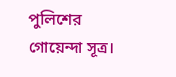পুলিশের গোয়েন্দা সূত্র।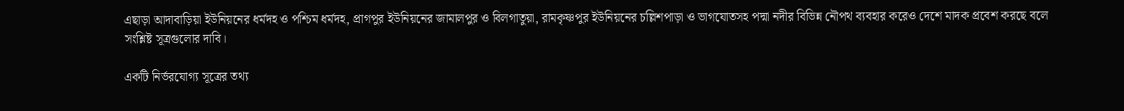এছাড়া আদাবাড়িয়া ইউনিয়নের ধর্মদহ ও পশ্চিম ধর্মদহ, প্রাগপুর ইউনিয়নের জামালপুর ও বিলগাতুয়া, রামকৃষ্ণপুর ইউনিয়নের চল্লিশপাড়া ও ভাগযোতসহ পদ্মা নদীর বিভিন্ন নৌপথ ব্যবহার করেও দেশে মাদক প্রবেশ করছে বলে সংশ্লিষ্ট সূত্রগুলোর দাবি।

একটি নির্ভরযোগ্য সূত্রের তথ্য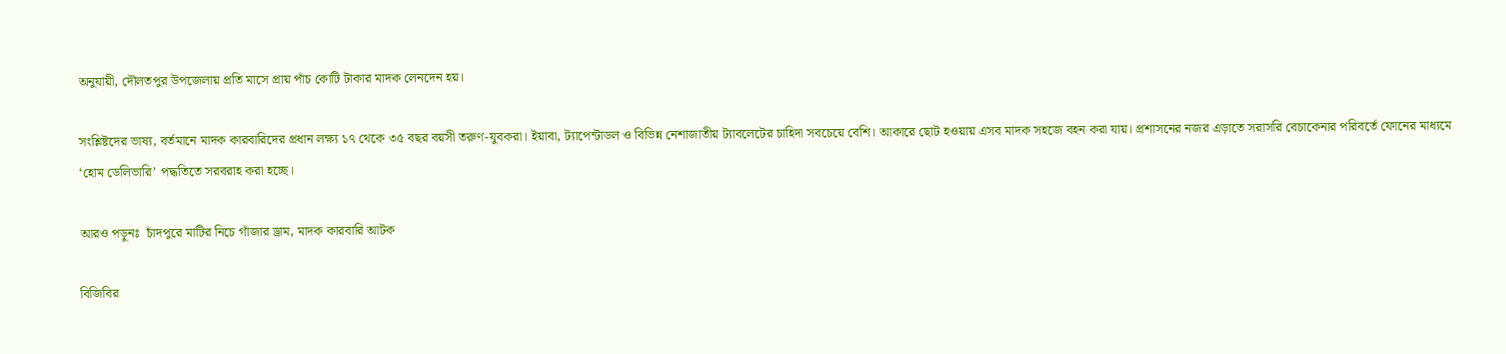অনুযায়ী, দৌলতপুর উপজেলায় প্রতি মাসে প্রায় পাঁচ কোটি টাকার মাদক লেনদেন হয়।

সংশ্লিষ্টদের ভাষ্য, বর্তমানে মাদক কারবারিদের প্রধান লক্ষ্য ১৭ থেকে ৩৫ বছর বয়সী তরুণ-যুবকরা। ইয়াবা, ট্যাপেন্টাডল ও বিভিন্ন নেশাজাতীয় ট্যাবলেটের চাহিদা সবচেয়ে বেশি। আকারে ছোট হওয়ায় এসব মাদক সহজে বহন করা যায়। প্রশাসনের নজর এড়াতে সরাসরি বেচাকেনার পরিবর্তে ফোনের মাধ্যমে ‘হোম ডেলিভারি’ পদ্ধতিতে সরবরাহ করা হচ্ছে।

আরও পড়ুনঃ  চাঁদপুরে মাটির নিচে গাঁজার ড্রাম, মাদক কারবারি আটক

বিজিবির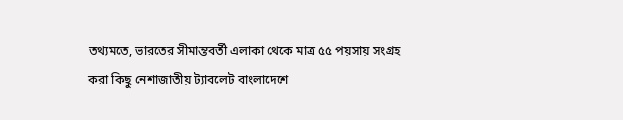তথ্যমতে, ভারতের সীমান্তবর্তী এলাকা থেকে মাত্র ৫৫ পয়সায় সংগ্রহ করা কিছু নেশাজাতীয় ট্যাবলেট বাংলাদেশে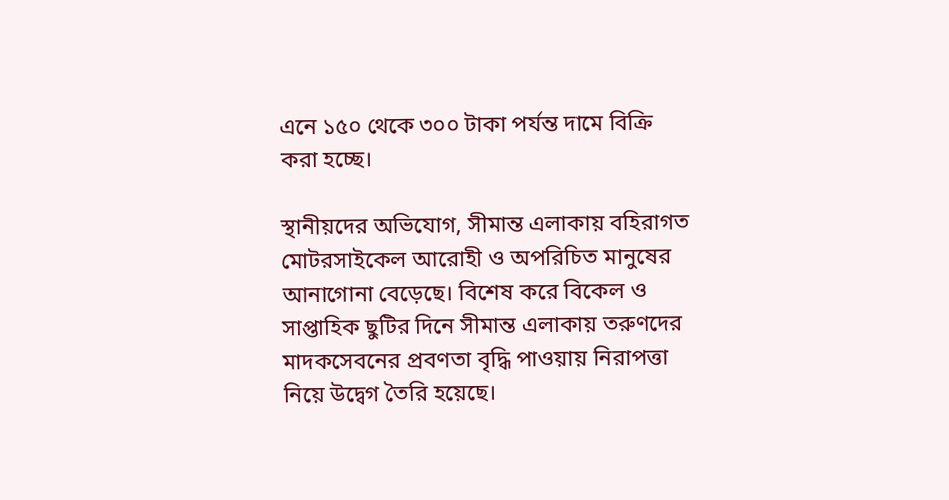এনে ১৫০ থেকে ৩০০ টাকা পর্যন্ত দামে বিক্রি করা হচ্ছে।

স্থানীয়দের অভিযোগ, সীমান্ত এলাকায় বহিরাগত মোটরসাইকেল আরোহী ও অপরিচিত মানুষের আনাগোনা বেড়েছে। বিশেষ করে বিকেল ও সাপ্তাহিক ছুটির দিনে সীমান্ত এলাকায় তরুণদের মাদকসেবনের প্রবণতা বৃদ্ধি পাওয়ায় নিরাপত্তা নিয়ে উদ্বেগ তৈরি হয়েছে।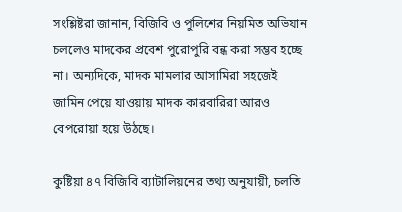সংশ্লিষ্টরা জানান, বিজিবি ও পুলিশের নিয়মিত অভিযান চললেও মাদকের প্রবেশ পুরোপুরি বন্ধ করা সম্ভব হচ্ছে না। অন্যদিকে, মাদক মামলার আসামিরা সহজেই জামিন পেয়ে যাওয়ায় মাদক কারবারিরা আরও বেপরোয়া হয়ে উঠছে।

কুষ্টিয়া ৪৭ বিজিবি ব্যাটালিয়নের তথ্য অনুযায়ী, চলতি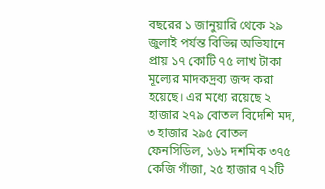বছরের ১ জানুয়ারি থেকে ২৯ জুলাই পর্যন্ত বিভিন্ন অভিযানে প্রায় ১৭ কোটি ৭৫ লাখ টাকা মূল্যের মাদকদ্রব্য জব্দ করা হয়েছে। এর মধ্যে রয়েছে ২ হাজার ২৭৯ বোতল বিদেশি মদ, ৩ হাজার ২৯৫ বোতল ফেনসিডিল, ১৬১ দশমিক ৩৭৫ কেজি গাঁজা, ২৫ হাজার ৭২টি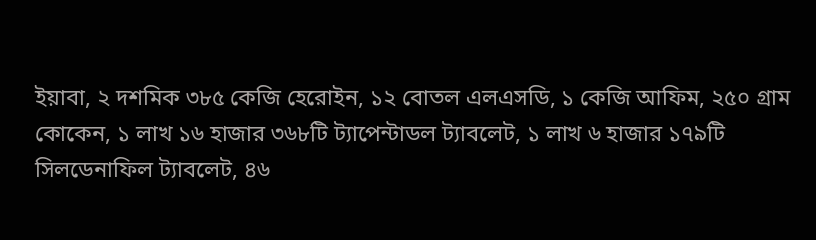ইয়াবা, ২ দশমিক ৩৮৫ কেজি হেরোইন, ১২ বোতল এলএসডি, ১ কেজি আফিম, ২৫০ গ্রাম কোকেন, ১ লাখ ১৬ হাজার ৩৬৮টি ট্যাপেন্টাডল ট্যাবলেট, ১ লাখ ৬ হাজার ১৭৯টি সিলডেনাফিল ট্যাবলেট, ৪৬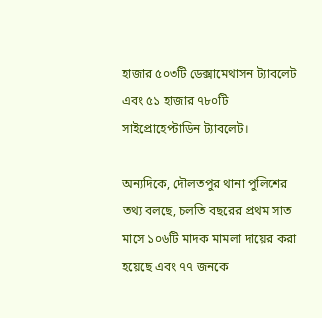হাজার ৫০৩টি ডেক্সামেথাসন ট্যাবলেট এবং ৫১ হাজার ৭৮০টি সাইপ্রোহেপ্টাডিন ট্যাবলেট।

অন্যদিকে, দৌলতপুর থানা পুলিশের তথ্য বলছে, চলতি বছরের প্রথম সাত মাসে ১০৬টি মাদক মামলা দায়ের করা হয়েছে এবং ৭৭ জনকে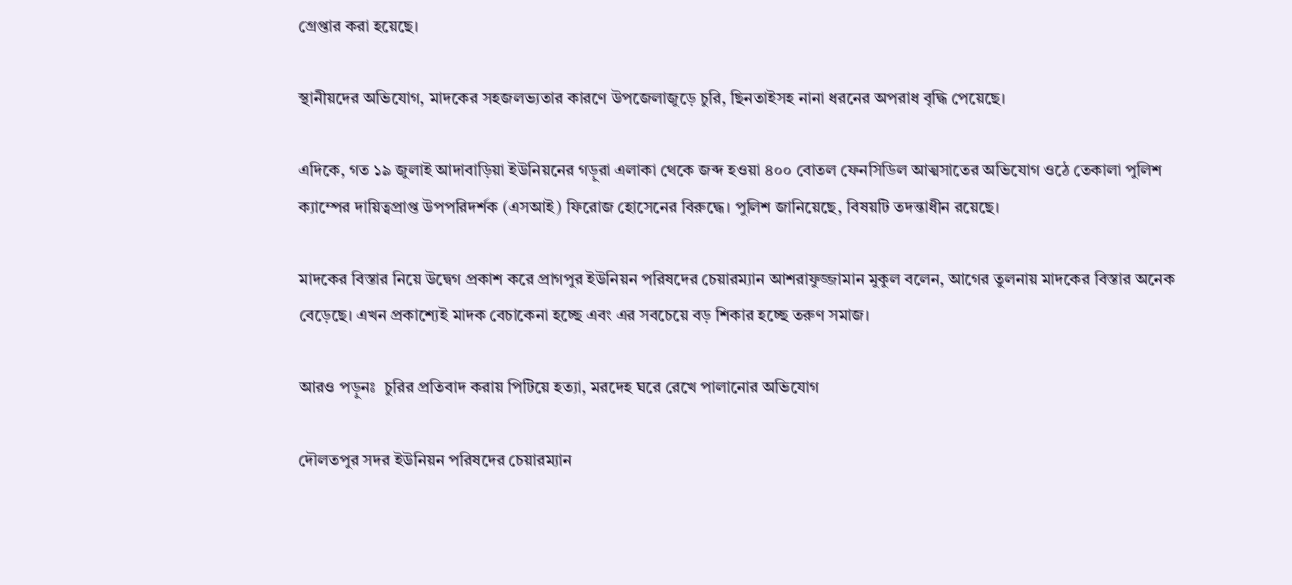গ্রেপ্তার করা হয়েছে।

স্থানীয়দের অভিযোগ, মাদকের সহজলভ্যতার কারণে উপজেলাজুড়ে চুরি, ছিনতাইসহ নানা ধরনের অপরাধ বৃদ্ধি পেয়েছে।

এদিকে, গত ১৯ জুলাই আদাবাড়িয়া ইউনিয়নের গড়ুরা এলাকা থেকে জব্দ হওয়া ৪০০ বোতল ফেনসিডিল আত্মসাতের অভিযোগ ওঠে তেকালা পুলিশ ক্যাম্পের দায়িত্বপ্রাপ্ত উপপরিদর্শক (এসআই) ফিরোজ হোসেনের বিরুদ্ধে। পুলিশ জানিয়েছে, বিষয়টি তদন্তাধীন রয়েছে।

মাদকের বিস্তার নিয়ে উদ্বেগ প্রকাশ করে প্রাগপুর ইউনিয়ন পরিষদের চেয়ারম্যান আশরাফুজ্জামান মুকুল বলেন, আগের তুলনায় মাদকের বিস্তার অনেক বেড়েছে। এখন প্রকাশ্যেই মাদক বেচাকেনা হচ্ছে এবং এর সবচেয়ে বড় শিকার হচ্ছে তরুণ সমাজ।

আরও পড়ুনঃ  চুরির প্রতিবাদ করায় পিটিয়ে হত্যা, মরদেহ ঘরে রেখে পালানোর অভিযোগ

দৌলতপুর সদর ইউনিয়ন পরিষদের চেয়ারম্যান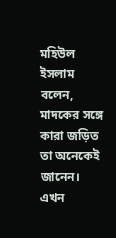মহিউল ইসলাম বলেন, মাদকের সঙ্গে কারা জড়িত তা অনেকেই জানেন। এখন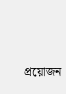প্রয়োজন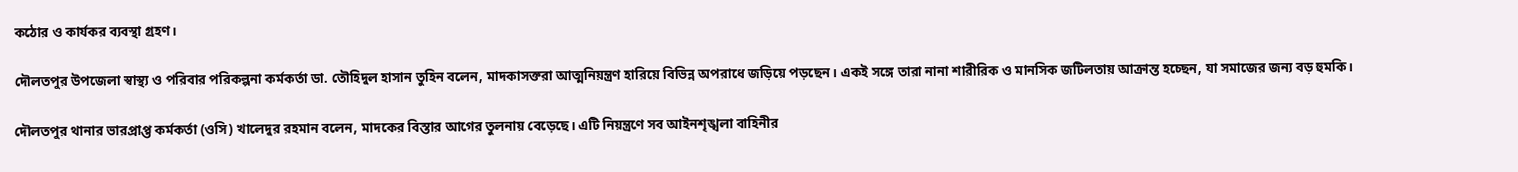কঠোর ও কার্যকর ব্যবস্থা গ্রহণ।

দৌলতপুর উপজেলা স্বাস্থ্য ও পরিবার পরিকল্পনা কর্মকর্তা ডা. তৌহিদুল হাসান তুহিন বলেন, মাদকাসক্তরা আত্মনিয়ন্ত্রণ হারিয়ে বিভিন্ন অপরাধে জড়িয়ে পড়ছেন। একই সঙ্গে তারা নানা শারীরিক ও মানসিক জটিলতায় আক্রান্ত হচ্ছেন, যা সমাজের জন্য বড় হুমকি।

দৌলতপুর থানার ভারপ্রাপ্ত কর্মকর্তা (ওসি) খালেদুর রহমান বলেন, মাদকের বিস্তার আগের তুলনায় বেড়েছে। এটি নিয়ন্ত্রণে সব আইনশৃঙ্খলা বাহিনীর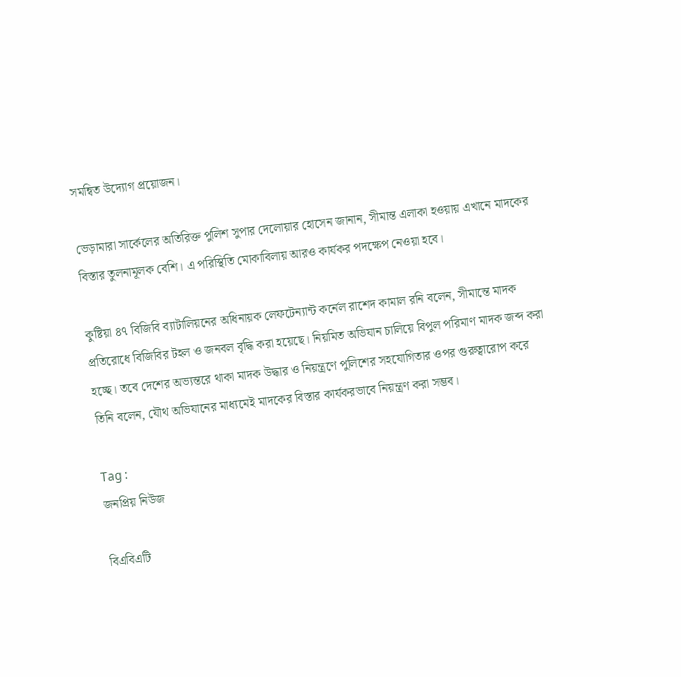সমন্বিত উদ্যোগ প্রয়োজন।

ভেড়ামারা সার্কেলের অতিরিক্ত পুলিশ সুপার দেলোয়ার হোসেন জানান, সীমান্ত এলাকা হওয়ায় এখানে মাদকের বিস্তার তুলনামূলক বেশি। এ পরিস্থিতি মোকাবিলায় আরও কার্যকর পদক্ষেপ নেওয়া হবে।

কুষ্টিয়া ৪৭ বিজিবি ব্যাটালিয়নের অধিনায়ক লেফটেন্যান্ট কর্নেল রাশেদ কামাল রনি বলেন, সীমান্তে মাদক প্রতিরোধে বিজিবির টহল ও জনবল বৃদ্ধি করা হয়েছে। নিয়মিত অভিযান চালিয়ে বিপুল পরিমাণ মাদক জব্দ করা হচ্ছে। তবে দেশের অভ্যন্তরে থাকা মাদক উদ্ধার ও নিয়ন্ত্রণে পুলিশের সহযোগিতার ওপর গুরুত্বারোপ করে তিনি বলেন, যৌথ অভিযানের মাধ্যমেই মাদকের বিস্তার কার্যকরভাবে নিয়ন্ত্রণ করা সম্ভব।

Tag :
জনপ্রিয় নিউজ

বিএবিএটি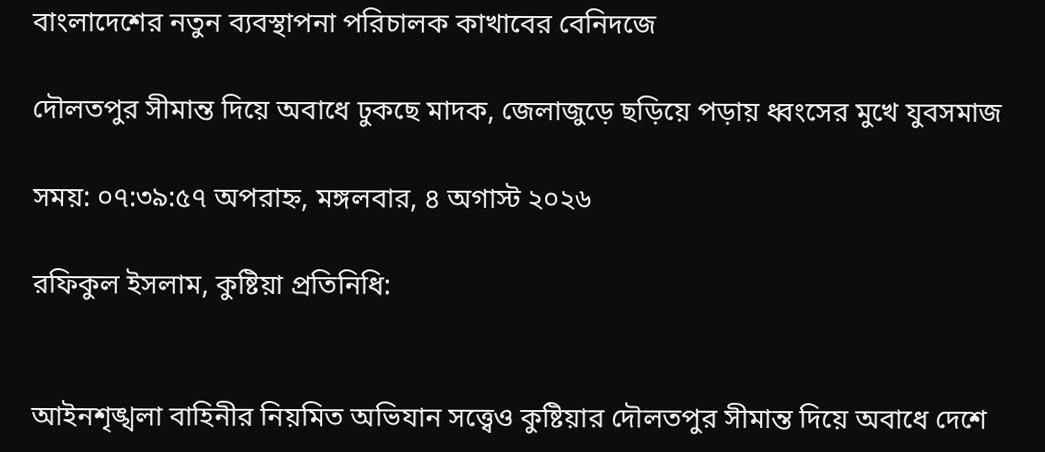বাংলাদেশের নতুন ব্যবস্থাপনা পরিচালক কাখাবের বেনিদজে

দৌলতপুর সীমান্ত দিয়ে অবাধে ঢুকছে মাদক, জেলাজুড়ে ছড়িয়ে পড়ায় ধ্বংসের মুখে যুবসমাজ

সময়: ০৭:৩৯:৫৭ অপরাহ্ন, মঙ্গলবার, ৪ অগাস্ট ২০২৬

রফিকুল ইসলাম, কুষ্টিয়া প্রতিনিধি:


আইনশৃঙ্খলা বাহিনীর নিয়মিত অভিযান সত্ত্বেও কুষ্টিয়ার দৌলতপুর সীমান্ত দিয়ে অবাধে দেশে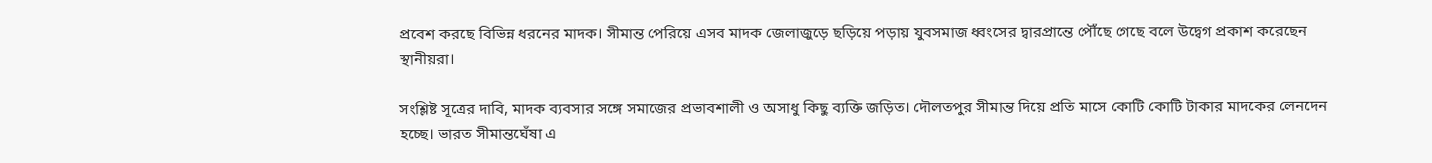প্রবেশ করছে বিভিন্ন ধরনের মাদক। সীমান্ত পেরিয়ে এসব মাদক জেলাজুড়ে ছড়িয়ে পড়ায় যুবসমাজ ধ্বংসের দ্বারপ্রান্তে পৌঁছে গেছে বলে উদ্বেগ প্রকাশ করেছেন স্থানীয়রা।

সংশ্লিষ্ট সূত্রের দাবি, মাদক ব্যবসার সঙ্গে সমাজের প্রভাবশালী ও অসাধু কিছু ব্যক্তি জড়িত। দৌলতপুর সীমান্ত দিয়ে প্রতি মাসে কোটি কোটি টাকার মাদকের লেনদেন হচ্ছে। ভারত সীমান্তঘেঁষা এ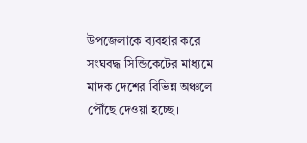উপজেলাকে ব্যবহার করে সংঘবদ্ধ সিন্ডিকেটের মাধ্যমে মাদক দেশের বিভিন্ন অঞ্চলে পৌঁছে দেওয়া হচ্ছে।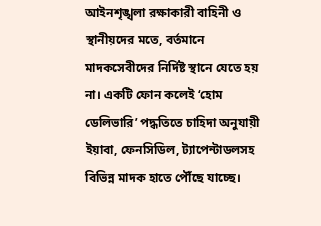আইনশৃঙ্খলা রক্ষাকারী বাহিনী ও স্থানীয়দের মতে, বর্তমানে মাদকসেবীদের নির্দিষ্ট স্থানে যেতে হয় না। একটি ফোন কলেই ‘হোম ডেলিভারি’ পদ্ধতিতে চাহিদা অনুযায়ী ইয়াবা, ফেনসিডিল, ট্যাপেন্টাডলসহ বিভিন্ন মাদক হাতে পৌঁছে যাচ্ছে।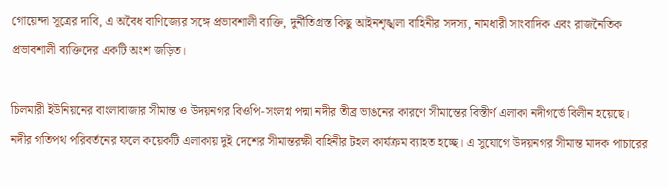গোয়েন্দা সূত্রের দাবি, এ অবৈধ বাণিজ্যের সঙ্গে প্রভাবশালী ব্যক্তি, দুর্নীতিগ্রস্ত কিছু আইনশৃঙ্খলা বাহিনীর সদস্য, নামধারী সাংবাদিক এবং রাজনৈতিক প্রভাবশালী ব্যক্তিদের একটি অংশ জড়িত।

চিলমারী ইউনিয়নের বাংলাবাজার সীমান্ত ও উদয়নগর বিওপি-সংলগ্ন পদ্মা নদীর তীব্র ভাঙনের কারণে সীমান্তের বিস্তীর্ণ এলাকা নদীগর্ভে বিলীন হয়েছে। নদীর গতিপথ পরিবর্তনের ফলে কয়েকটি এলাকায় দুই দেশের সীমান্তরক্ষী বাহিনীর টহল কার্যক্রম ব্যাহত হচ্ছে। এ সুযোগে উদয়নগর সীমান্ত মাদক পাচারের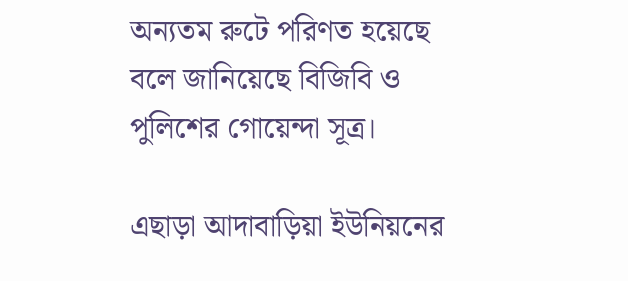অন্যতম রুটে পরিণত হয়েছে বলে জানিয়েছে বিজিবি ও পুলিশের গোয়েন্দা সূত্র।

এছাড়া আদাবাড়িয়া ইউনিয়নের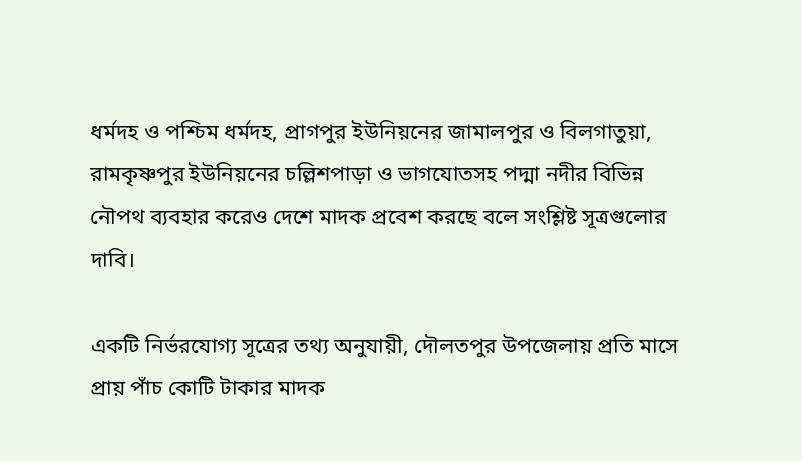ধর্মদহ ও পশ্চিম ধর্মদহ, প্রাগপুর ইউনিয়নের জামালপুর ও বিলগাতুয়া, রামকৃষ্ণপুর ইউনিয়নের চল্লিশপাড়া ও ভাগযোতসহ পদ্মা নদীর বিভিন্ন নৌপথ ব্যবহার করেও দেশে মাদক প্রবেশ করছে বলে সংশ্লিষ্ট সূত্রগুলোর দাবি।

একটি নির্ভরযোগ্য সূত্রের তথ্য অনুযায়ী, দৌলতপুর উপজেলায় প্রতি মাসে প্রায় পাঁচ কোটি টাকার মাদক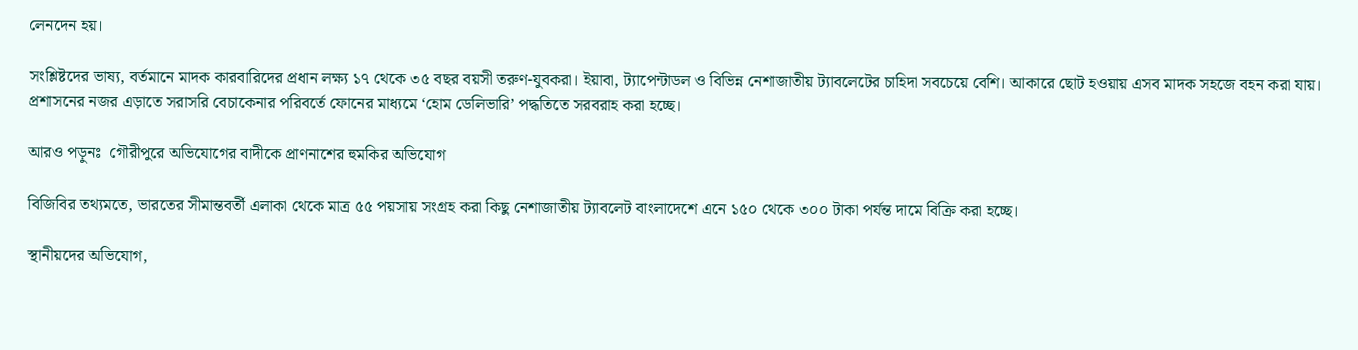লেনদেন হয়।

সংশ্লিষ্টদের ভাষ্য, বর্তমানে মাদক কারবারিদের প্রধান লক্ষ্য ১৭ থেকে ৩৫ বছর বয়সী তরুণ-যুবকরা। ইয়াবা, ট্যাপেন্টাডল ও বিভিন্ন নেশাজাতীয় ট্যাবলেটের চাহিদা সবচেয়ে বেশি। আকারে ছোট হওয়ায় এসব মাদক সহজে বহন করা যায়। প্রশাসনের নজর এড়াতে সরাসরি বেচাকেনার পরিবর্তে ফোনের মাধ্যমে ‘হোম ডেলিভারি’ পদ্ধতিতে সরবরাহ করা হচ্ছে।

আরও পড়ুনঃ  গৌরীপুরে অভিযোগের বাদীকে প্রাণনাশের হুমকির অভিযোগ

বিজিবির তথ্যমতে, ভারতের সীমান্তবর্তী এলাকা থেকে মাত্র ৫৫ পয়সায় সংগ্রহ করা কিছু নেশাজাতীয় ট্যাবলেট বাংলাদেশে এনে ১৫০ থেকে ৩০০ টাকা পর্যন্ত দামে বিক্রি করা হচ্ছে।

স্থানীয়দের অভিযোগ,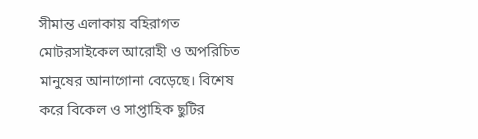সীমান্ত এলাকায় বহিরাগত মোটরসাইকেল আরোহী ও অপরিচিত মানুষের আনাগোনা বেড়েছে। বিশেষ করে বিকেল ও সাপ্তাহিক ছুটির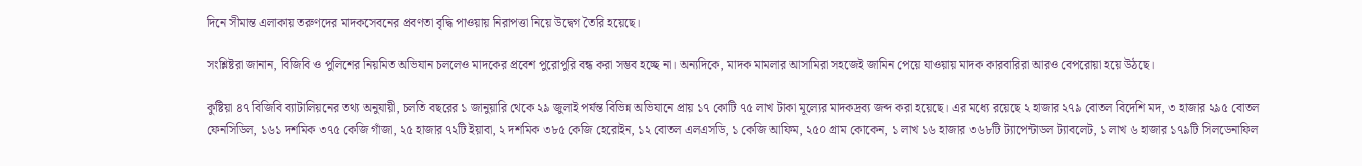দিনে সীমান্ত এলাকায় তরুণদের মাদকসেবনের প্রবণতা বৃদ্ধি পাওয়ায় নিরাপত্তা নিয়ে উদ্বেগ তৈরি হয়েছে।

সংশ্লিষ্টরা জানান, বিজিবি ও পুলিশের নিয়মিত অভিযান চললেও মাদকের প্রবেশ পুরোপুরি বন্ধ করা সম্ভব হচ্ছে না। অন্যদিকে, মাদক মামলার আসামিরা সহজেই জামিন পেয়ে যাওয়ায় মাদক কারবারিরা আরও বেপরোয়া হয়ে উঠছে।

কুষ্টিয়া ৪৭ বিজিবি ব্যাটালিয়নের তথ্য অনুযায়ী, চলতি বছরের ১ জানুয়ারি থেকে ২৯ জুলাই পর্যন্ত বিভিন্ন অভিযানে প্রায় ১৭ কোটি ৭৫ লাখ টাকা মূল্যের মাদকদ্রব্য জব্দ করা হয়েছে। এর মধ্যে রয়েছে ২ হাজার ২৭৯ বোতল বিদেশি মদ, ৩ হাজার ২৯৫ বোতল ফেনসিডিল, ১৬১ দশমিক ৩৭৫ কেজি গাঁজা, ২৫ হাজার ৭২টি ইয়াবা, ২ দশমিক ৩৮৫ কেজি হেরোইন, ১২ বোতল এলএসডি, ১ কেজি আফিম, ২৫০ গ্রাম কোকেন, ১ লাখ ১৬ হাজার ৩৬৮টি ট্যাপেন্টাডল ট্যাবলেট, ১ লাখ ৬ হাজার ১৭৯টি সিলডেনাফিল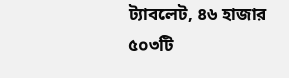ট্যাবলেট, ৪৬ হাজার ৫০৩টি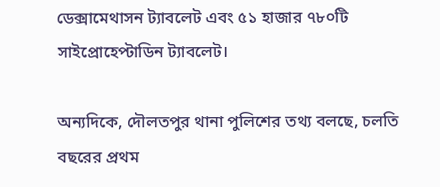ডেক্সামেথাসন ট্যাবলেট এবং ৫১ হাজার ৭৮০টি সাইপ্রোহেপ্টাডিন ট্যাবলেট।

অন্যদিকে, দৌলতপুর থানা পুলিশের তথ্য বলছে, চলতি বছরের প্রথম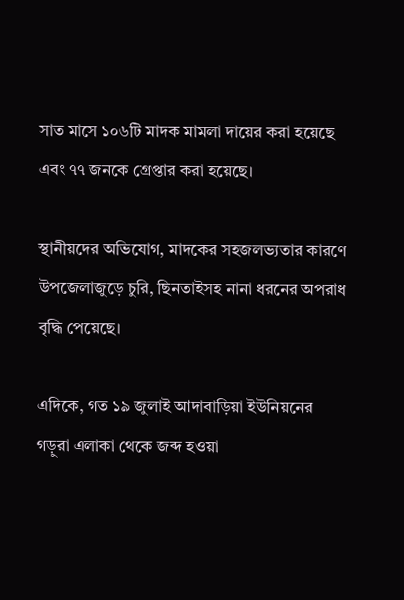সাত মাসে ১০৬টি মাদক মামলা দায়ের করা হয়েছে এবং ৭৭ জনকে গ্রেপ্তার করা হয়েছে।

স্থানীয়দের অভিযোগ, মাদকের সহজলভ্যতার কারণে উপজেলাজুড়ে চুরি, ছিনতাইসহ নানা ধরনের অপরাধ বৃদ্ধি পেয়েছে।

এদিকে, গত ১৯ জুলাই আদাবাড়িয়া ইউনিয়নের গড়ুরা এলাকা থেকে জব্দ হওয়া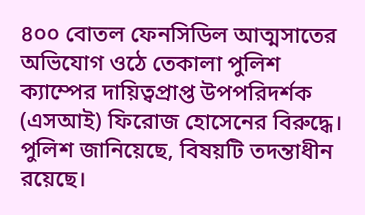৪০০ বোতল ফেনসিডিল আত্মসাতের অভিযোগ ওঠে তেকালা পুলিশ ক্যাম্পের দায়িত্বপ্রাপ্ত উপপরিদর্শক (এসআই) ফিরোজ হোসেনের বিরুদ্ধে। পুলিশ জানিয়েছে, বিষয়টি তদন্তাধীন রয়েছে।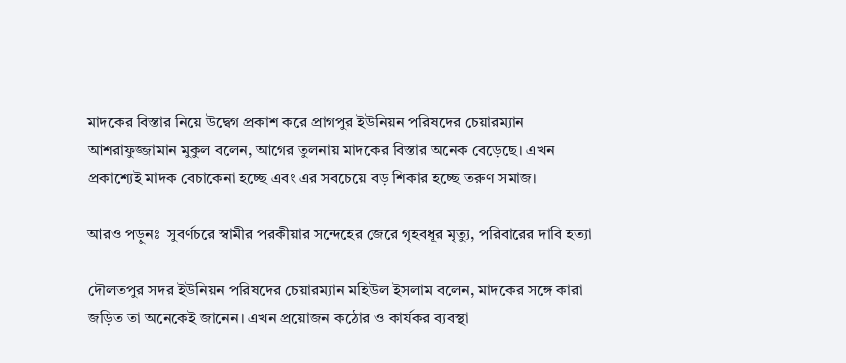মাদকের বিস্তার নিয়ে উদ্বেগ প্রকাশ করে প্রাগপুর ইউনিয়ন পরিষদের চেয়ারম্যান আশরাফুজ্জামান মুকুল বলেন, আগের তুলনায় মাদকের বিস্তার অনেক বেড়েছে। এখন প্রকাশ্যেই মাদক বেচাকেনা হচ্ছে এবং এর সবচেয়ে বড় শিকার হচ্ছে তরুণ সমাজ।

আরও পড়ুনঃ  সুবর্ণচরে স্বামীর পরকীয়ার সন্দেহের জেরে গৃহবধূর মৃত্যু, পরিবারের দাবি হত্যা

দৌলতপুর সদর ইউনিয়ন পরিষদের চেয়ারম্যান মহিউল ইসলাম বলেন, মাদকের সঙ্গে কারা জড়িত তা অনেকেই জানেন। এখন প্রয়োজন কঠোর ও কার্যকর ব্যবস্থা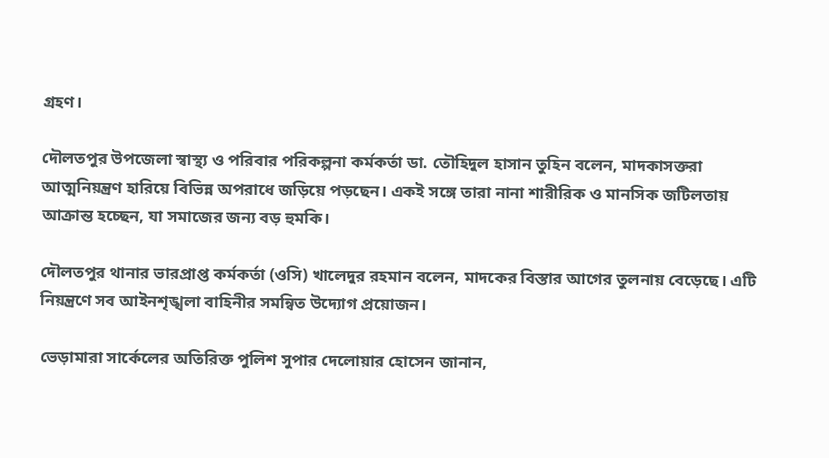গ্রহণ।

দৌলতপুর উপজেলা স্বাস্থ্য ও পরিবার পরিকল্পনা কর্মকর্তা ডা. তৌহিদুল হাসান তুহিন বলেন, মাদকাসক্তরা আত্মনিয়ন্ত্রণ হারিয়ে বিভিন্ন অপরাধে জড়িয়ে পড়ছেন। একই সঙ্গে তারা নানা শারীরিক ও মানসিক জটিলতায় আক্রান্ত হচ্ছেন, যা সমাজের জন্য বড় হুমকি।

দৌলতপুর থানার ভারপ্রাপ্ত কর্মকর্তা (ওসি) খালেদুর রহমান বলেন, মাদকের বিস্তার আগের তুলনায় বেড়েছে। এটি নিয়ন্ত্রণে সব আইনশৃঙ্খলা বাহিনীর সমন্বিত উদ্যোগ প্রয়োজন।

ভেড়ামারা সার্কেলের অতিরিক্ত পুলিশ সুপার দেলোয়ার হোসেন জানান,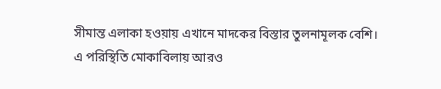সীমান্ত এলাকা হওয়ায় এখানে মাদকের বিস্তার তুলনামূলক বেশি। এ পরিস্থিতি মোকাবিলায় আরও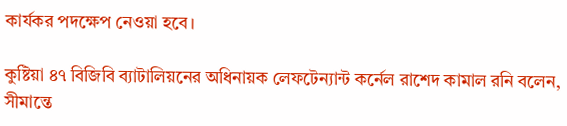কার্যকর পদক্ষেপ নেওয়া হবে।

কুষ্টিয়া ৪৭ বিজিবি ব্যাটালিয়নের অধিনায়ক লেফটেন্যান্ট কর্নেল রাশেদ কামাল রনি বলেন, সীমান্তে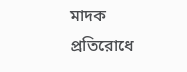মাদক প্রতিরোধে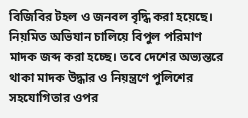বিজিবির টহল ও জনবল বৃদ্ধি করা হয়েছে। নিয়মিত অভিযান চালিয়ে বিপুল পরিমাণ মাদক জব্দ করা হচ্ছে। তবে দেশের অভ্যন্তরে থাকা মাদক উদ্ধার ও নিয়ন্ত্রণে পুলিশের সহযোগিতার ওপর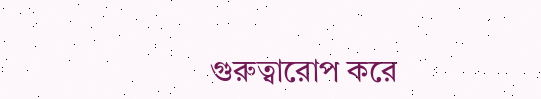গুরুত্বারোপ করে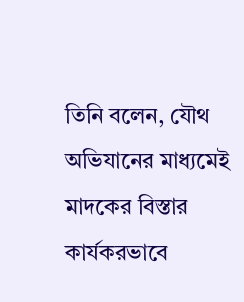তিনি বলেন, যৌথ অভিযানের মাধ্যমেই মাদকের বিস্তার কার্যকরভাবে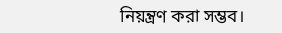নিয়ন্ত্রণ করা সম্ভব।